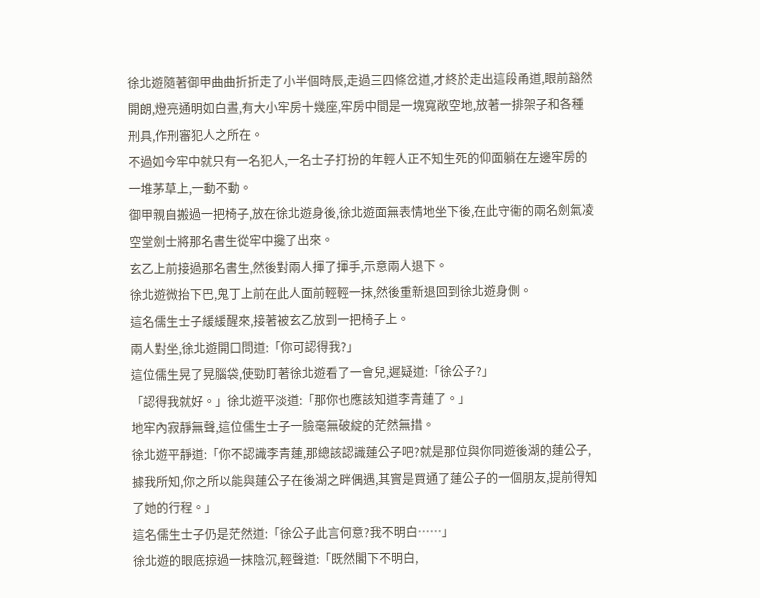徐北遊隨著御甲曲曲折折走了小半個時辰,走過三四條岔道,才終於走出這段甬道,眼前豁然開朗,燈亮通明如白晝,有大小牢房十幾座,牢房中間是一塊寬敞空地,放著一排架子和各種刑具,作刑審犯人之所在。
不過如今牢中就只有一名犯人,一名士子打扮的年輕人正不知生死的仰面躺在左邊牢房的一堆茅草上,一動不動。
御甲親自搬過一把椅子,放在徐北遊身後,徐北遊面無表情地坐下後,在此守衞的兩名劍氣凌空堂劍士將那名書生從牢中攙了出來。
玄乙上前接過那名書生,然後對兩人揮了揮手,示意兩人退下。
徐北遊微抬下巴,鬼丁上前在此人面前輕輕一抹,然後重新退回到徐北遊身側。
這名儒生士子緩緩醒來,接著被玄乙放到一把椅子上。
兩人對坐,徐北遊開口問道:「你可認得我?」
這位儒生晃了晃腦袋,使勁盯著徐北遊看了一會兒,遲疑道:「徐公子?」
「認得我就好。」徐北遊平淡道:「那你也應該知道李青蓮了。」
地牢內寂靜無聲,這位儒生士子一臉毫無破綻的茫然無措。
徐北遊平靜道:「你不認識李青蓮,那總該認識蓮公子吧?就是那位與你同遊後湖的蓮公子,據我所知,你之所以能與蓮公子在後湖之畔偶遇,其實是買通了蓮公子的一個朋友,提前得知了她的行程。」
這名儒生士子仍是茫然道:「徐公子此言何意?我不明白……」
徐北遊的眼底掠過一抹陰沉,輕聲道:「既然閣下不明白,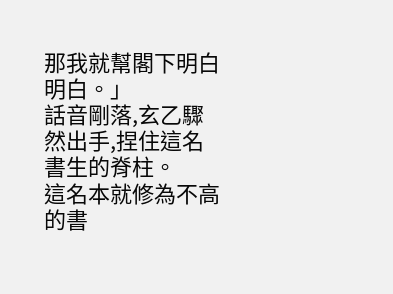那我就幫閣下明白明白。」
話音剛落,玄乙驟然出手,捏住這名書生的脊柱。
這名本就修為不高的書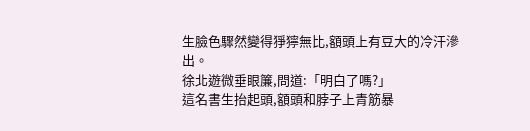生臉色驟然變得猙獰無比,額頭上有豆大的冷汗滲出。
徐北遊微垂眼簾,問道:「明白了嗎?」
這名書生抬起頭,額頭和脖子上青筋暴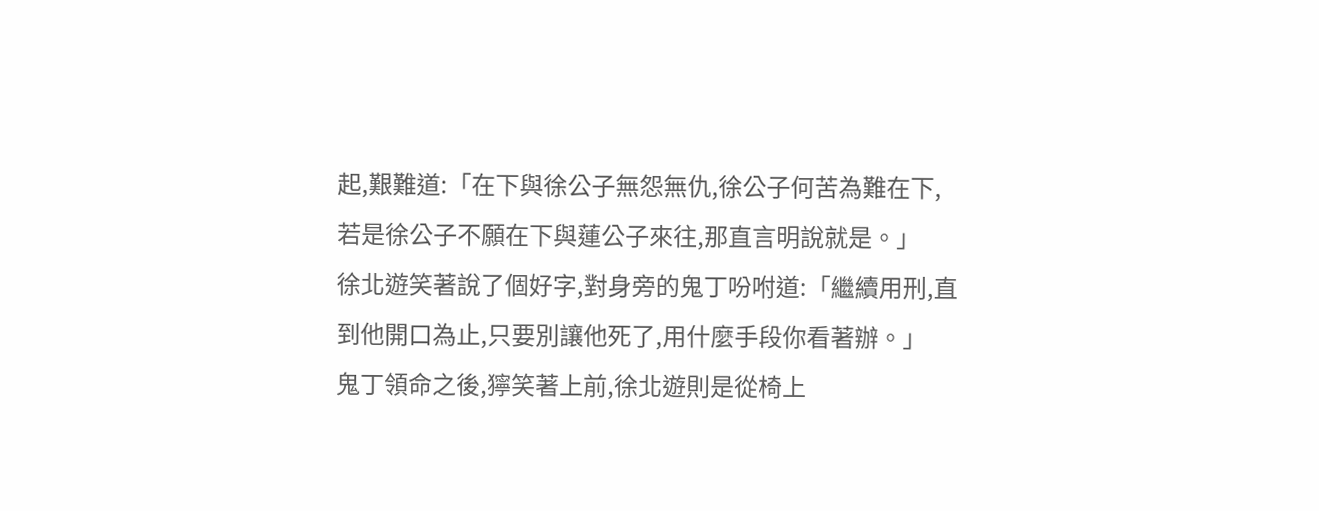起,艱難道:「在下與徐公子無怨無仇,徐公子何苦為難在下,若是徐公子不願在下與蓮公子來往,那直言明說就是。」
徐北遊笑著說了個好字,對身旁的鬼丁吩咐道:「繼續用刑,直到他開口為止,只要別讓他死了,用什麼手段你看著辦。」
鬼丁領命之後,獰笑著上前,徐北遊則是從椅上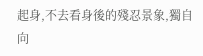起身,不去看身後的殘忍景象,獨自向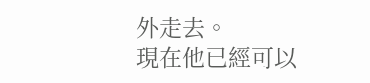外走去。
現在他已經可以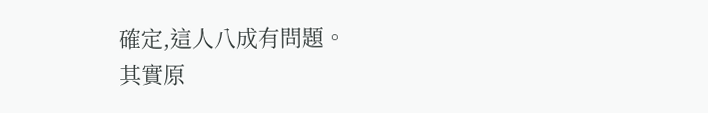確定,這人八成有問題。
其實原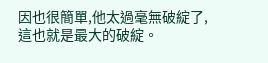因也很簡單,他太過毫無破綻了,這也就是最大的破綻。